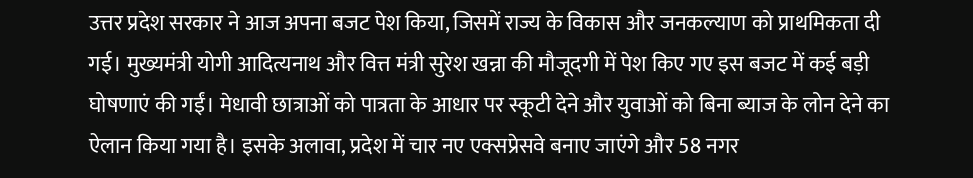उत्तर प्रदेश सरकार ने आज अपना बजट पेश किया, जिसमें राज्य के विकास और जनकल्याण को प्राथमिकता दी गई। मुख्यमंत्री योगी आदित्यनाथ और वित्त मंत्री सुरेश खन्ना की मौजूदगी में पेश किए गए इस बजट में कई बड़ी घोषणाएं की गईं। मेधावी छात्राओं को पात्रता के आधार पर स्कूटी देने और युवाओं को बिना ब्याज के लोन देने का ऐलान किया गया है। इसके अलावा, प्रदेश में चार नए एक्सप्रेसवे बनाए जाएंगे और 58 नगर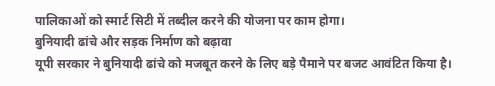पालिकाओं को स्मार्ट सिटी में तब्दील करने की योजना पर काम होगा।
बुनियादी ढांचे और सड़क निर्माण को बढ़ावा
यूपी सरकार ने बुनियादी ढांचे को मजबूत करने के लिए बड़े पैमाने पर बजट आवंटित किया है।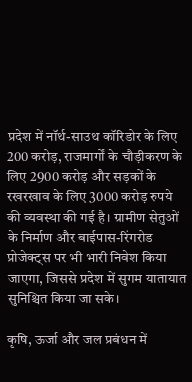प्रदेश में नॉर्थ-साउथ कॉरिडोर के लिए 200 करोड़, राजमार्गों के चौड़ीकरण के लिए 2900 करोड़ और सड़कों के रखरखाव के लिए 3000 करोड़ रुपये की व्यवस्था की गई है। ग्रामीण सेतुओं के निर्माण और बाईपास-रिंगरोड प्रोजेक्ट्स पर भी भारी निवेश किया जाएगा, जिससे प्रदेश में सुगम यातायात सुनिश्चित किया जा सके।

कृषि, ऊर्जा और जल प्रबंधन में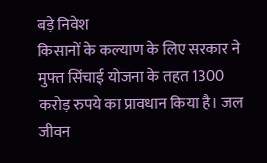बड़े निवेश
किसानों के कल्याण के लिए सरकार ने मुफ्त सिंचाई योजना के तहत 1300 करोड़ रुपये का प्रावधान किया है। जल जीवन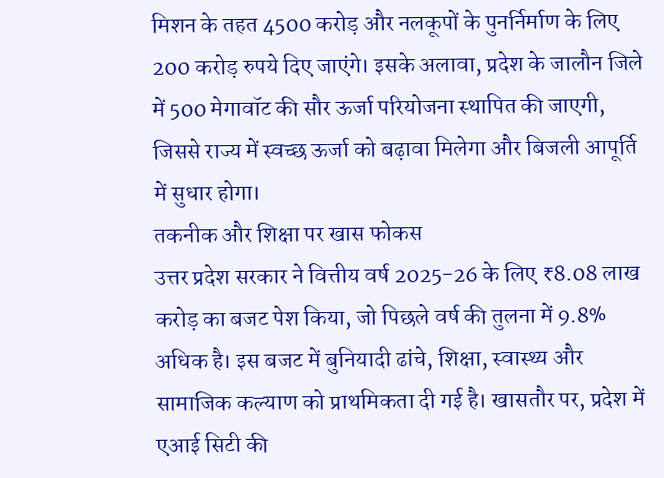मिशन के तहत 4500 करोड़ और नलकूपों के पुनर्निर्माण के लिए 200 करोड़ रुपये दिए जाएंगे। इसके अलावा, प्रदेश के जालौन जिले में 500 मेगावॉट की सौर ऊर्जा परियोजना स्थापित की जाएगी, जिससे राज्य में स्वच्छ ऊर्जा को बढ़ावा मिलेगा और बिजली आपूर्ति में सुधार होगा।
तकनीक और शिक्षा पर खास फोकस
उत्तर प्रदेश सरकार ने वित्तीय वर्ष 2025-26 के लिए ₹8.08 लाख करोड़ का बजट पेश किया, जो पिछले वर्ष की तुलना में 9.8% अधिक है। इस बजट में बुनियादी ढांचे, शिक्षा, स्वास्थ्य और सामाजिक कल्याण को प्राथमिकता दी गई है। खासतौर पर, प्रदेश में एआई सिटी की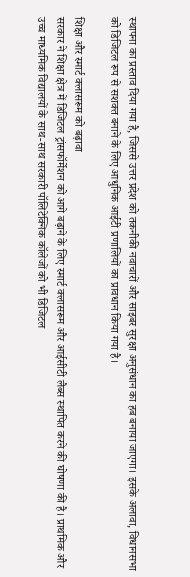स्थापना का प्रस्ताव दिया गया है, जिससे उत्तर प्रदेश को तकनीकी नवाचारों और साइबर सुरक्षा अनुसंधान का हब बनाया जाएगा। इसके अलावा, विधानसभा को डिजिटल रूप से सशक्त बनाने के लिए आधुनिक आईटी प्रणालियों का प्रावधान किया गया है।

शिक्षा और स्मार्ट क्लासरूम को बढ़ावा
सरकार ने शिक्षा क्षेत्र में डिजिटल ट्रांसफॉर्मेशन को आगे बढ़ाने के लिए स्मार्ट क्लासरूम और आईसीटी लैब्स स्थापित करने की घोषणा की है। प्राथमिक और उच्च माध्यमिक विद्यालयों के साथ-साथ सरकारी पॉलिटेक्निक कॉलेजों को भी डिजिटल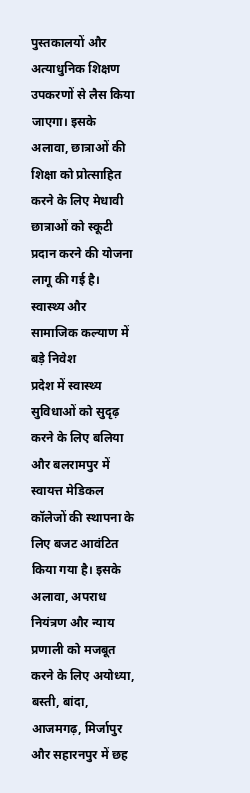पुस्तकालयों और अत्याधुनिक शिक्षण उपकरणों से लैस किया जाएगा। इसके अलावा, छात्राओं की शिक्षा को प्रोत्साहित करने के लिए मेधावी छात्राओं को स्कूटी प्रदान करने की योजना लागू की गई है।
स्वास्थ्य और सामाजिक कल्याण में बड़े निवेश
प्रदेश में स्वास्थ्य सुविधाओं को सुदृढ़ करने के लिए बलिया और बलरामपुर में स्वायत्त मेडिकल कॉलेजों की स्थापना के लिए बजट आवंटित किया गया है। इसके अलावा, अपराध नियंत्रण और न्याय प्रणाली को मजबूत करने के लिए अयोध्या, बस्ती, बांदा, आजमगढ़, मिर्जापुर और सहारनपुर में छह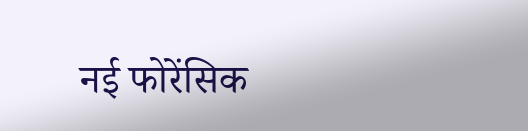नई फोरेंसिक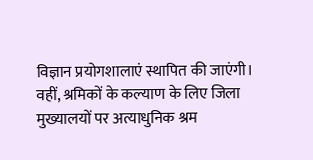विज्ञान प्रयोगशालाएं स्थापित की जाएंगी। वहीं, श्रमिकों के कल्याण के लिए जिला मुख्यालयों पर अत्याधुनिक श्रम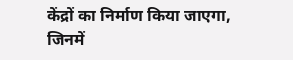केंद्रों का निर्माण किया जाएगा, जिनमें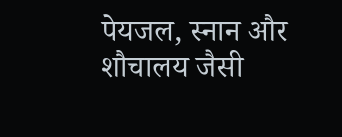पेयजल, स्नान और शौचालय जैसी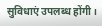सुविधाएं उपलब्ध होंगी।